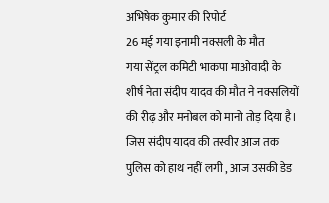अभिषेक कुमार की रिपोर्ट
26 मई गया इनामी नक्सली के मौत
गया सेंट्रल कमिटी भाकपा माओवादी के शीर्ष नेता संदीप यादव की मौत ने नक्सलियों की रीढ़ और मनोबल को मानो तोड़ दिया है। जिस संदीप यादव की तस्वीर आज तक पुलिस को हाथ नहीं लगी , आज उसकी डेड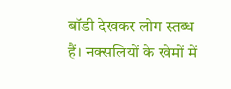बॉडी देखकर लोग स्तब्ध हैं। नक्सलियों के खेमों में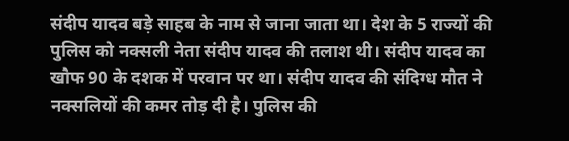संदीप यादव बड़े साहब के नाम से जाना जाता था। देश के 5 राज्यों की पुलिस को नक्सली नेता संदीप यादव की तलाश थी। संदीप यादव का खौफ 90 के दशक में परवान पर था। संदीप यादव की संदिग्ध मौत ने नक्सलियों की कमर तोड़ दी है। पुलिस की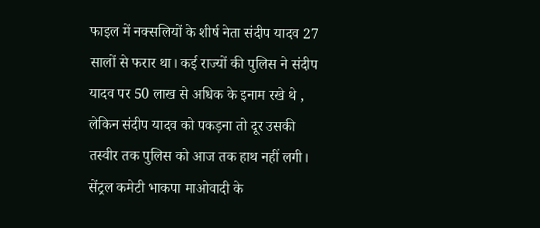फाइल में नक्सलियों के शीर्ष नेता संदीप यादव 27 सालों से फरार था। कई राज्यों की पुलिस ने संदीप यादव पर 50 लाख से अधिक के इनाम रखे थे , लेकिन संदीप यादव को पकड़ना तो दूर उसकी तस्वीर तक पुलिस को आज तक हाथ नहीं लगी। सेंट्रल कमेटी भाकपा माओवादी के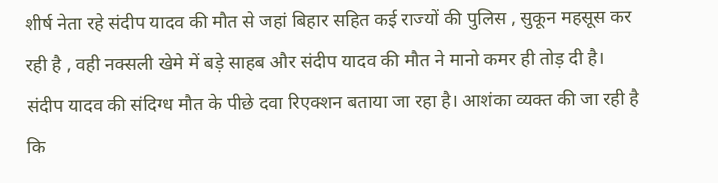शीर्ष नेता रहे संदीप यादव की मौत से जहां बिहार सहित कई राज्यों की पुलिस , सुकून महसूस कर रही है , वही नक्सली खेमे में बड़े साहब और संदीप यादव की मौत ने मानो कमर ही तोड़ दी है। संदीप यादव की संदिग्ध मौत के पीछे दवा रिएक्शन बताया जा रहा है। आशंका व्यक्त की जा रही है कि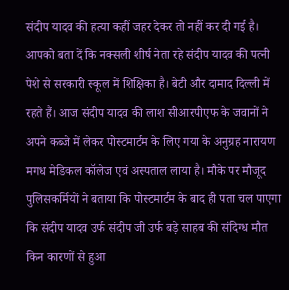संदीप यादव की हत्या कहीं जहर देकर तो नहीं कर दी गई है। आपको बता दें कि नक्सली शीर्ष नेता रहे संदीप यादव की पत्नी पेशे से सरकारी स्कूल में शिक्षिका है। बेटी और दामाद दिल्ली में रहते हैं। आज संदीप यादव की लाश सीआरपीएफ के जवानों ने अपने कब्जे में लेकर पोस्टमार्टम के लिए गया के अनुग्रह नारायण मगध मेडिकल कॉलेज एवं अस्पताल लाया है। मौके पर मौजूद पुलिसकर्मियों ने बताया कि पोस्टमार्टम के बाद ही पता चल पाएगा कि संदीप यादव उर्फ संदीप जी उर्फ बड़े साहब की संदिग्ध मौत किन कारणों से हुआ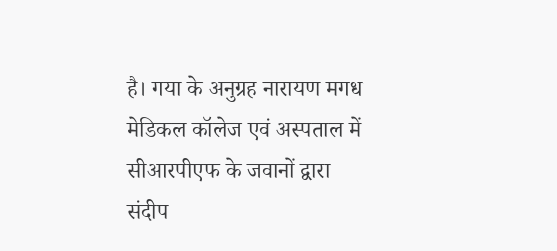है। गया के अनुग्रह नारायण मगध मेडिकल कॉलेज एवं अस्पताल में सीआरपीएफ के जवानों द्वारा संदीप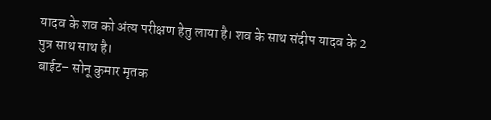यादव के शव को अंत्य परीक्षण हेतु लाया है। शव के साथ संदीप यादव के 2 पुत्र साथ साथ है।
बाईट– सोनू कुमार मृतक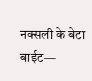नक्सली के बेटा
बाईट—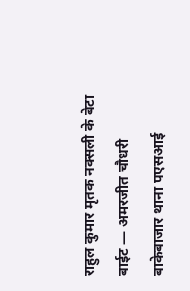राहुल कुमार मृतक नक्सली के बेटा
बाईट — अमरजीत चौधरी बाकेबाजार थाना पएसआई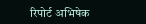रिपोर्ट अभिषेक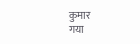कुमार
गया